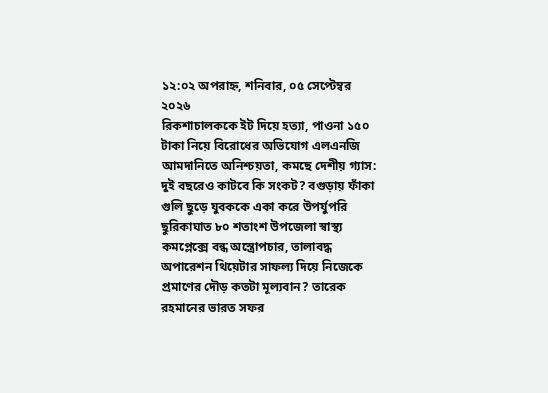১২:০২ অপরাহ্ন, শনিবার, ০৫ সেপ্টেম্বর ২০২৬
রিকশাচালককে ইট দিয়ে হত্যা, পাওনা ১৫০ টাকা নিয়ে বিরোধের অভিযোগ এলএনজি আমদানিতে অনিশ্চয়তা, কমছে দেশীয় গ্যাস: দুই বছরেও কাটবে কি সংকট? বগুড়ায় ফাঁকা গুলি ছুড়ে যুবককে একা করে উপর্যুপরি ছুরিকাঘাত ৮০ শতাংশ উপজেলা স্বাস্থ্য কমপ্লেক্সে বন্ধ অস্ত্রোপচার, তালাবদ্ধ অপারেশন থিয়েটার সাফল্য দিয়ে নিজেকে প্রমাণের দৌড় কতটা মূল্যবান? তারেক রহমানের ভারত সফর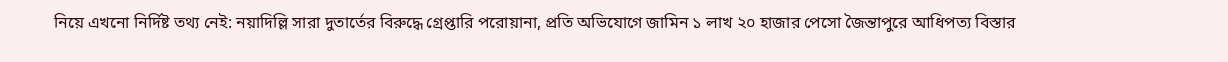নিয়ে এখনো নির্দিষ্ট তথ্য নেই: নয়াদিল্লি সারা দুতার্তের বিরুদ্ধে গ্রেপ্তারি পরোয়ানা, প্রতি অভিযোগে জামিন ১ লাখ ২০ হাজার পেসো জৈন্তাপুরে আধিপত্য বিস্তার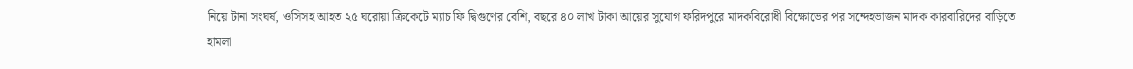নিয়ে টানা সংঘর্ষ, ওসিসহ আহত ২৫ ঘরোয়া ক্রিকেটে ম্যাচ ফি দ্বিগুণের বেশি, বছরে ৪০ লাখ টাকা আয়ের সুযোগ ফরিদপুরে মাদকবিরোধী বিক্ষোভের পর সন্দেহভাজন মাদক কারবারিদের বাড়িতে হামলা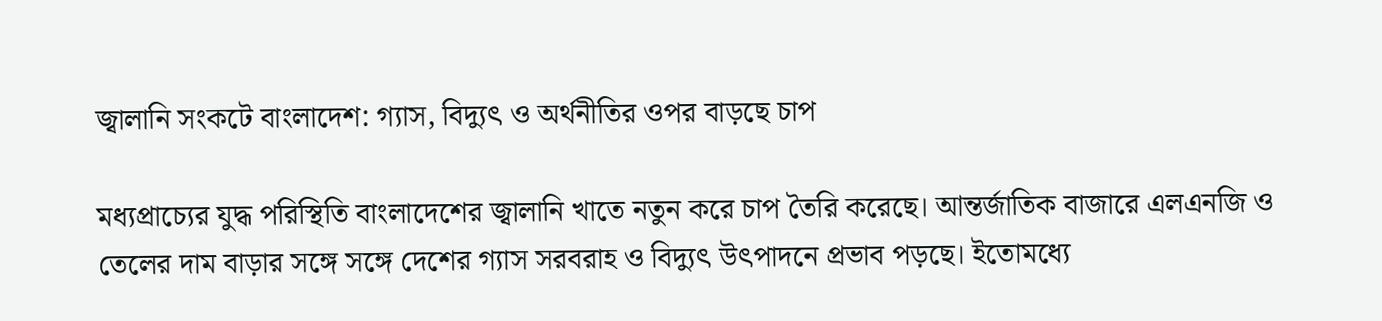জ্বালানি সংকটে বাংলাদেশ: গ্যাস, বিদ্যুৎ ও অর্থনীতির ওপর বাড়ছে চাপ

মধ্যপ্রাচ্যের যুদ্ধ পরিস্থিতি বাংলাদেশের জ্বালানি খাতে নতুন করে চাপ তৈরি করেছে। আন্তর্জাতিক বাজারে এলএনজি ও তেলের দাম বাড়ার সঙ্গে সঙ্গে দেশের গ্যাস সরবরাহ ও বিদ্যুৎ উৎপাদনে প্রভাব পড়ছে। ইতোমধ্যে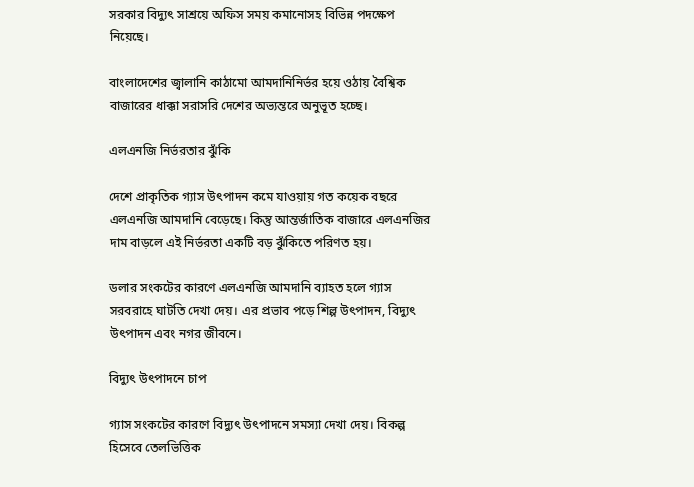সরকার বিদ্যুৎ সাশ্রয়ে অফিস সময় কমানোসহ বিভিন্ন পদক্ষেপ নিয়েছে।

বাংলাদেশের জ্বালানি কাঠামো আমদানিনির্ভর হয়ে ওঠায় বৈশ্বিক বাজারের ধাক্কা সরাসরি দেশের অভ্যন্তরে অনুভূত হচ্ছে।

এলএনজি নির্ভরতার ঝুঁকি

দেশে প্রাকৃতিক গ্যাস উৎপাদন কমে যাওয়ায় গত কয়েক বছরে এলএনজি আমদানি বেড়েছে। কিন্তু আন্তর্জাতিক বাজারে এলএনজির দাম বাড়লে এই নির্ভরতা একটি বড় ঝুঁকিতে পরিণত হয়।

ডলার সংকটের কারণে এলএনজি আমদানি ব্যাহত হলে গ্যাস সরবরাহে ঘাটতি দেখা দেয়। এর প্রভাব পড়ে শিল্প উৎপাদন, বিদ্যুৎ উৎপাদন এবং নগর জীবনে।

বিদ্যুৎ উৎপাদনে চাপ

গ্যাস সংকটের কারণে বিদ্যুৎ উৎপাদনে সমস্যা দেখা দেয়। বিকল্প হিসেবে তেলভিত্তিক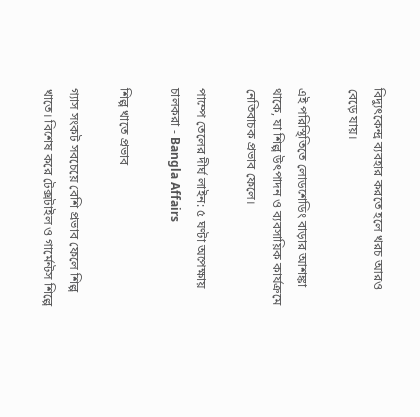বিদ্যুৎকেন্দ্র ব্যবহার করতে হলে খরচ আরও বেড়ে যায়।

এই পরিস্থিতিতে লোডশেডিং বাড়ার আশঙ্কা থাকে, যা শিল্প উৎপাদন ও ব্যবসায়িক কার্যক্রমে নেতিবাচক প্রভাব ফেলে।

পাম্পে তেলের দীর্ঘ লাইন: ৫ ঘণ্টা অপেক্ষায় চালকরা - Bangla Affairs

শিল্প খাতে প্রভাব

গ্যাস সংকট সবচেয়ে বেশি প্রভাব ফেলে শিল্প খাতে। বিশেষ করে টেক্সটাইল ও গার্মেন্টস শিল্পে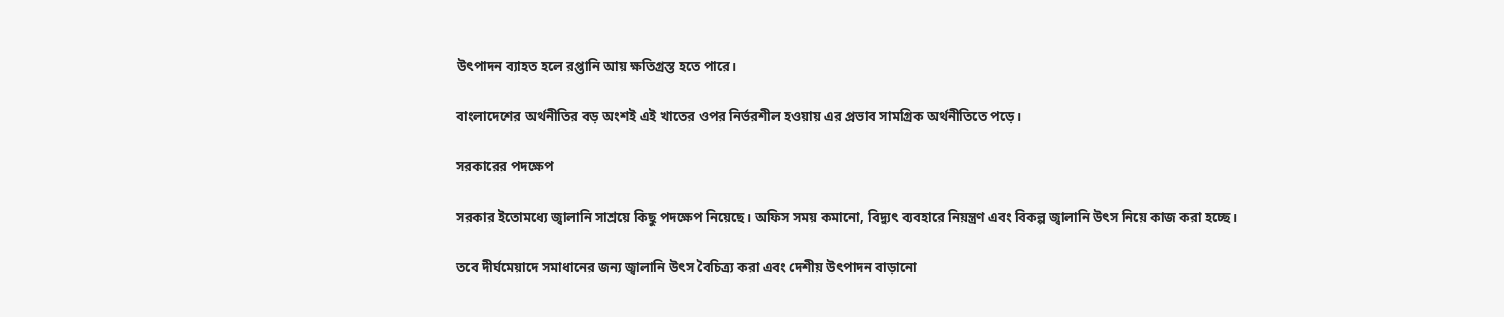উৎপাদন ব্যাহত হলে রপ্তানি আয় ক্ষতিগ্রস্ত হতে পারে।

বাংলাদেশের অর্থনীতির বড় অংশই এই খাতের ওপর নির্ভরশীল হওয়ায় এর প্রভাব সামগ্রিক অর্থনীতিতে পড়ে।

সরকারের পদক্ষেপ

সরকার ইতোমধ্যে জ্বালানি সাশ্রয়ে কিছু পদক্ষেপ নিয়েছে। অফিস সময় কমানো, বিদ্যুৎ ব্যবহারে নিয়ন্ত্রণ এবং বিকল্প জ্বালানি উৎস নিয়ে কাজ করা হচ্ছে।

তবে দীর্ঘমেয়াদে সমাধানের জন্য জ্বালানি উৎস বৈচিত্র্য করা এবং দেশীয় উৎপাদন বাড়ানো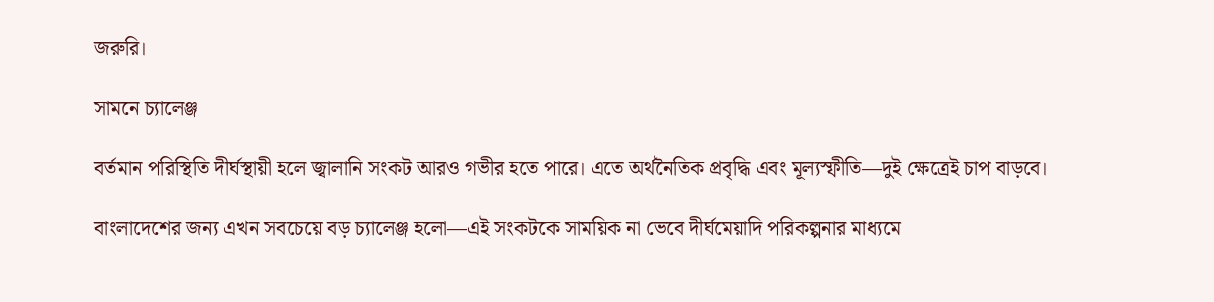জরুরি।

সামনে চ্যালেঞ্জ

বর্তমান পরিস্থিতি দীর্ঘস্থায়ী হলে জ্বালানি সংকট আরও গভীর হতে পারে। এতে অর্থনৈতিক প্রবৃদ্ধি এবং মূল্যস্ফীতি—দুই ক্ষেত্রেই চাপ বাড়বে।

বাংলাদেশের জন্য এখন সবচেয়ে বড় চ্যালেঞ্জ হলো—এই সংকটকে সাময়িক না ভেবে দীর্ঘমেয়াদি পরিকল্পনার মাধ্যমে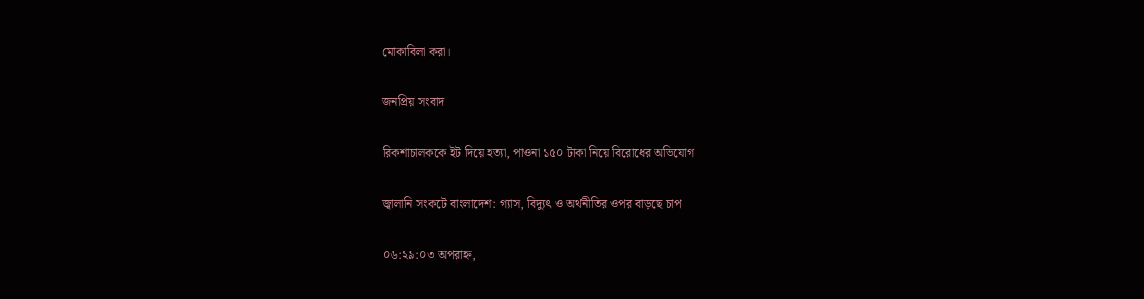মোকাবিলা করা।

জনপ্রিয় সংবাদ

রিকশাচালককে ইট দিয়ে হত্যা, পাওনা ১৫০ টাকা নিয়ে বিরোধের অভিযোগ

জ্বালানি সংকটে বাংলাদেশ: গ্যাস, বিদ্যুৎ ও অর্থনীতির ওপর বাড়ছে চাপ

০৬:২৯:০৩ অপরাহ্ন,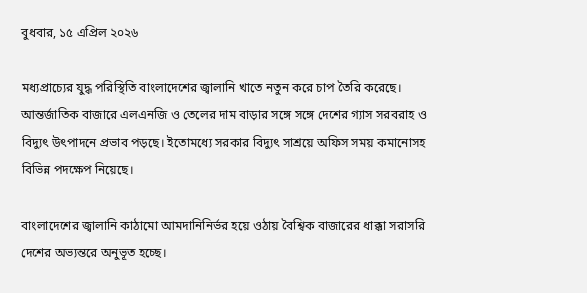বুধবার, ১৫ এপ্রিল ২০২৬

মধ্যপ্রাচ্যের যুদ্ধ পরিস্থিতি বাংলাদেশের জ্বালানি খাতে নতুন করে চাপ তৈরি করেছে। আন্তর্জাতিক বাজারে এলএনজি ও তেলের দাম বাড়ার সঙ্গে সঙ্গে দেশের গ্যাস সরবরাহ ও বিদ্যুৎ উৎপাদনে প্রভাব পড়ছে। ইতোমধ্যে সরকার বিদ্যুৎ সাশ্রয়ে অফিস সময় কমানোসহ বিভিন্ন পদক্ষেপ নিয়েছে।

বাংলাদেশের জ্বালানি কাঠামো আমদানিনির্ভর হয়ে ওঠায় বৈশ্বিক বাজারের ধাক্কা সরাসরি দেশের অভ্যন্তরে অনুভূত হচ্ছে।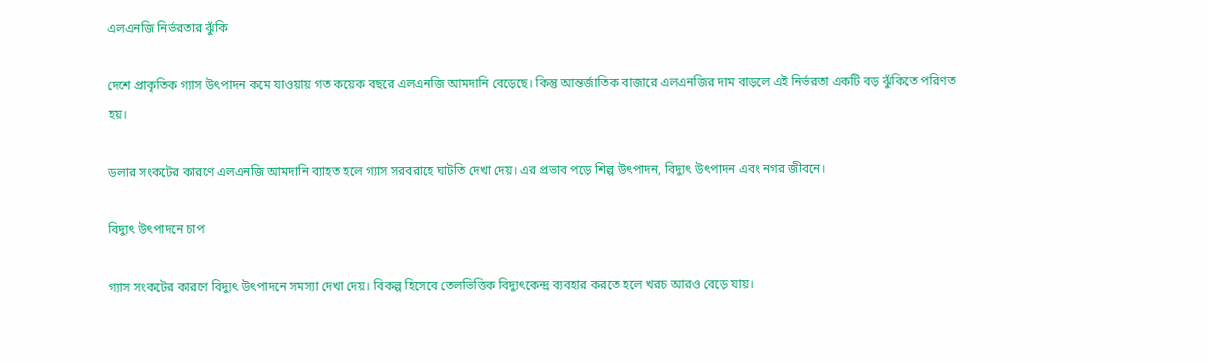এলএনজি নির্ভরতার ঝুঁকি

দেশে প্রাকৃতিক গ্যাস উৎপাদন কমে যাওয়ায় গত কয়েক বছরে এলএনজি আমদানি বেড়েছে। কিন্তু আন্তর্জাতিক বাজারে এলএনজির দাম বাড়লে এই নির্ভরতা একটি বড় ঝুঁকিতে পরিণত হয়।

ডলার সংকটের কারণে এলএনজি আমদানি ব্যাহত হলে গ্যাস সরবরাহে ঘাটতি দেখা দেয়। এর প্রভাব পড়ে শিল্প উৎপাদন, বিদ্যুৎ উৎপাদন এবং নগর জীবনে।

বিদ্যুৎ উৎপাদনে চাপ

গ্যাস সংকটের কারণে বিদ্যুৎ উৎপাদনে সমস্যা দেখা দেয়। বিকল্প হিসেবে তেলভিত্তিক বিদ্যুৎকেন্দ্র ব্যবহার করতে হলে খরচ আরও বেড়ে যায়।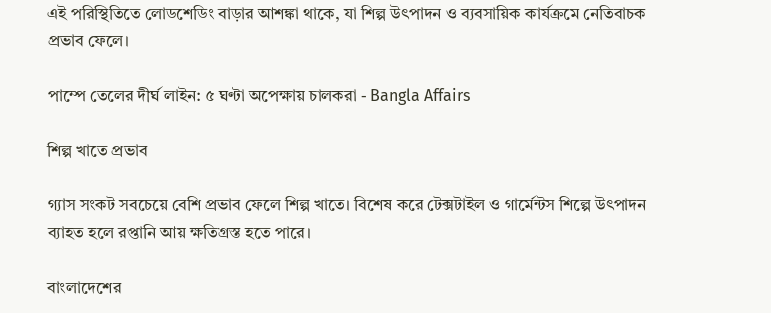এই পরিস্থিতিতে লোডশেডিং বাড়ার আশঙ্কা থাকে, যা শিল্প উৎপাদন ও ব্যবসায়িক কার্যক্রমে নেতিবাচক প্রভাব ফেলে।

পাম্পে তেলের দীর্ঘ লাইন: ৫ ঘণ্টা অপেক্ষায় চালকরা - Bangla Affairs

শিল্প খাতে প্রভাব

গ্যাস সংকট সবচেয়ে বেশি প্রভাব ফেলে শিল্প খাতে। বিশেষ করে টেক্সটাইল ও গার্মেন্টস শিল্পে উৎপাদন ব্যাহত হলে রপ্তানি আয় ক্ষতিগ্রস্ত হতে পারে।

বাংলাদেশের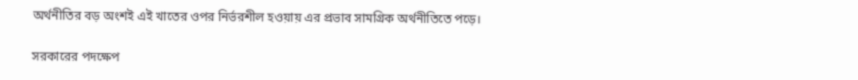অর্থনীতির বড় অংশই এই খাতের ওপর নির্ভরশীল হওয়ায় এর প্রভাব সামগ্রিক অর্থনীতিতে পড়ে।

সরকারের পদক্ষেপ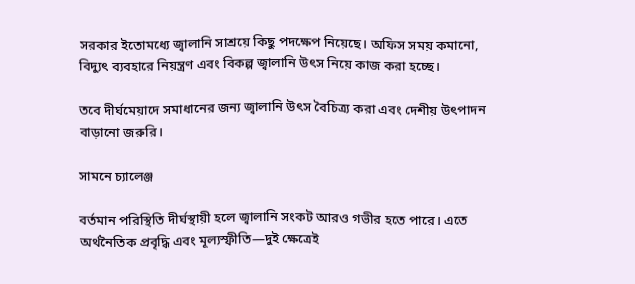সরকার ইতোমধ্যে জ্বালানি সাশ্রয়ে কিছু পদক্ষেপ নিয়েছে। অফিস সময় কমানো, বিদ্যুৎ ব্যবহারে নিয়ন্ত্রণ এবং বিকল্প জ্বালানি উৎস নিয়ে কাজ করা হচ্ছে।

তবে দীর্ঘমেয়াদে সমাধানের জন্য জ্বালানি উৎস বৈচিত্র্য করা এবং দেশীয় উৎপাদন বাড়ানো জরুরি।

সামনে চ্যালেঞ্জ

বর্তমান পরিস্থিতি দীর্ঘস্থায়ী হলে জ্বালানি সংকট আরও গভীর হতে পারে। এতে অর্থনৈতিক প্রবৃদ্ধি এবং মূল্যস্ফীতি—দুই ক্ষেত্রেই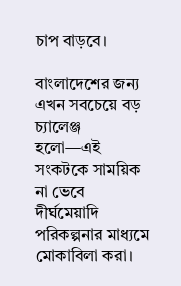চাপ বাড়বে।

বাংলাদেশের জন্য এখন সবচেয়ে বড় চ্যালেঞ্জ হলো—এই সংকটকে সাময়িক না ভেবে দীর্ঘমেয়াদি পরিকল্পনার মাধ্যমে মোকাবিলা করা।